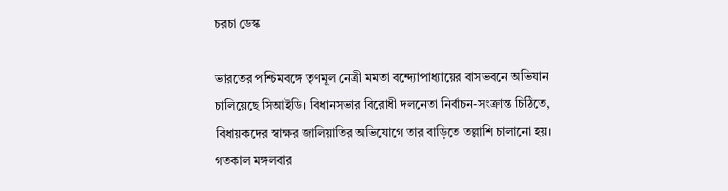চরচা ডেস্ক

ভারতের পশ্চিমবঙ্গে তৃণমূল নেত্রী মমতা বন্দ্যোপাধ্যায়ের বাসভবনে অভিযান চালিয়েছে সিআইডি। বিধানসভার বিরোধী দলনেতা নির্বাচন-সংক্রান্ত চিঠিতে, বিধায়কদের স্বাক্ষর জালিয়াতির অভিযোগে তার বাড়িতে তল্লাশি চালানো হয়।
গতকাল মঙ্গলবার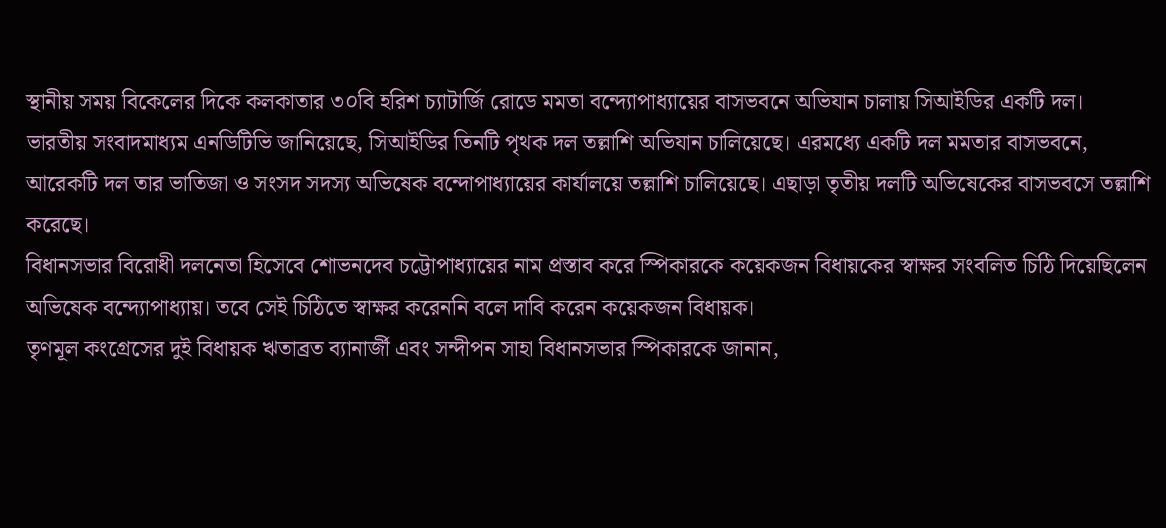স্থানীয় সময় বিকেলের দিকে কলকাতার ৩০বি হরিশ চ্যাটার্জি রোডে মমতা বন্দ্যোপাধ্যায়ের বাসভবনে অভিযান চালায় সিআইডির একটি দল।
ভারতীয় সংবাদমাধ্যম এনডিটিভি জানিয়েছে, সিআইডির তিনটি পৃথক দল তল্লাশি অভিযান চালিয়েছে। এরমধ্যে একটি দল মমতার বাসভবনে, আরেকটি দল তার ভাতিজা ও সংসদ সদস্য অভিষেক বন্দোপাধ্যায়ের কার্যালয়ে তল্লাশি চালিয়েছে। এছাড়া তৃতীয় দলটি অভিষেকের বাসভবসে তল্লাশি করেছে।
বিধানসভার বিরোধী দলনেতা হিসেবে শোভনদেব চট্টোপাধ্যায়ের নাম প্রস্তাব করে স্পিকারকে কয়েকজন বিধায়কের স্বাক্ষর সংবলিত চিঠি দিয়েছিলেন অভিষেক বন্দ্যোপাধ্যায়। তবে সেই চিঠিতে স্বাক্ষর করেননি বলে দাবি করেন কয়েকজন বিধায়ক।
তৃণমূল কংগ্রেসের দুই বিধায়ক ঋতাব্রত ব্যানার্জী এবং সন্দীপন সাহা বিধানসভার স্পিকারকে জানান,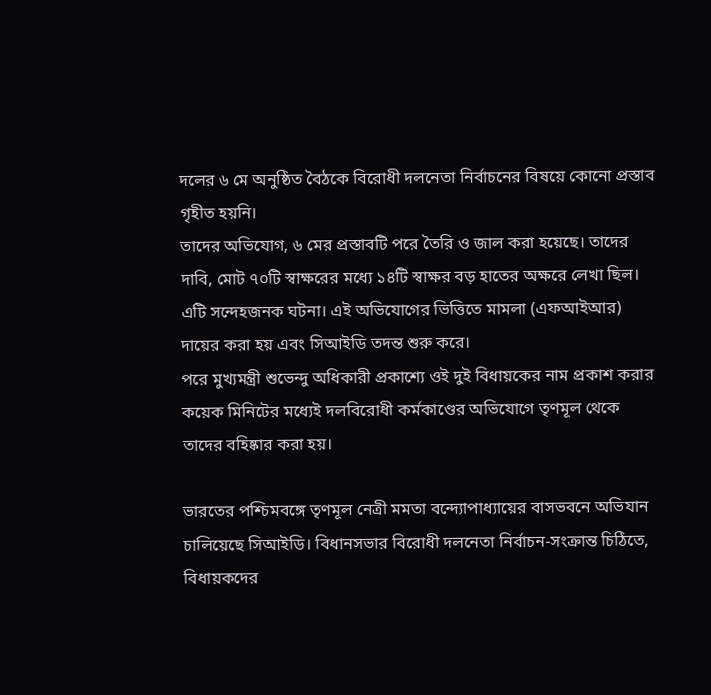দলের ৬ মে অনুষ্ঠিত বৈঠকে বিরোধী দলনেতা নির্বাচনের বিষয়ে কোনো প্রস্তাব গৃহীত হয়নি।
তাদের অভিযোগ, ৬ মের প্রস্তাবটি পরে তৈরি ও জাল করা হয়েছে। তাদের দাবি, মোট ৭০টি স্বাক্ষরের মধ্যে ১৪টি স্বাক্ষর বড় হাতের অক্ষরে লেখা ছিল। এটি সন্দেহজনক ঘটনা। এই অভিযোগের ভিত্তিতে মামলা (এফআইআর) দায়ের করা হয় এবং সিআইডি তদন্ত শুরু করে।
পরে মুখ্যমন্ত্রী শুভেন্দু অধিকারী প্রকাশ্যে ওই দুই বিধায়কের নাম প্রকাশ করার কয়েক মিনিটের মধ্যেই দলবিরোধী কর্মকাণ্ডের অভিযোগে তৃণমূল থেকে তাদের বহিষ্কার করা হয়।

ভারতের পশ্চিমবঙ্গে তৃণমূল নেত্রী মমতা বন্দ্যোপাধ্যায়ের বাসভবনে অভিযান চালিয়েছে সিআইডি। বিধানসভার বিরোধী দলনেতা নির্বাচন-সংক্রান্ত চিঠিতে, বিধায়কদের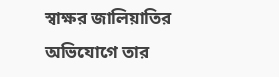স্বাক্ষর জালিয়াতির অভিযোগে তার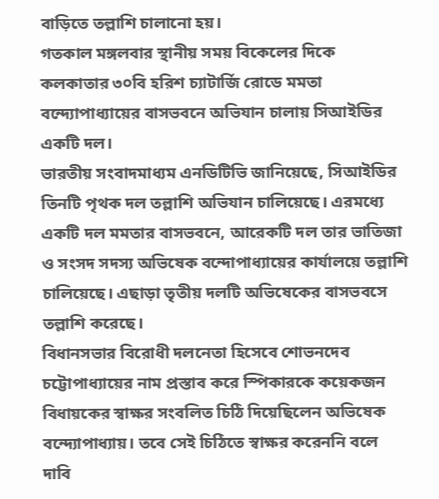বাড়িতে তল্লাশি চালানো হয়।
গতকাল মঙ্গলবার স্থানীয় সময় বিকেলের দিকে কলকাতার ৩০বি হরিশ চ্যাটার্জি রোডে মমতা বন্দ্যোপাধ্যায়ের বাসভবনে অভিযান চালায় সিআইডির একটি দল।
ভারতীয় সংবাদমাধ্যম এনডিটিভি জানিয়েছে, সিআইডির তিনটি পৃথক দল তল্লাশি অভিযান চালিয়েছে। এরমধ্যে একটি দল মমতার বাসভবনে, আরেকটি দল তার ভাতিজা ও সংসদ সদস্য অভিষেক বন্দোপাধ্যায়ের কার্যালয়ে তল্লাশি চালিয়েছে। এছাড়া তৃতীয় দলটি অভিষেকের বাসভবসে তল্লাশি করেছে।
বিধানসভার বিরোধী দলনেতা হিসেবে শোভনদেব চট্টোপাধ্যায়ের নাম প্রস্তাব করে স্পিকারকে কয়েকজন বিধায়কের স্বাক্ষর সংবলিত চিঠি দিয়েছিলেন অভিষেক বন্দ্যোপাধ্যায়। তবে সেই চিঠিতে স্বাক্ষর করেননি বলে দাবি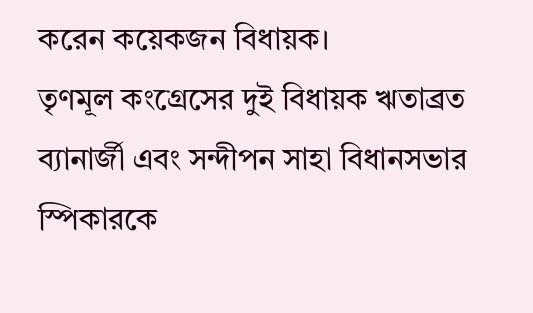করেন কয়েকজন বিধায়ক।
তৃণমূল কংগ্রেসের দুই বিধায়ক ঋতাব্রত ব্যানার্জী এবং সন্দীপন সাহা বিধানসভার স্পিকারকে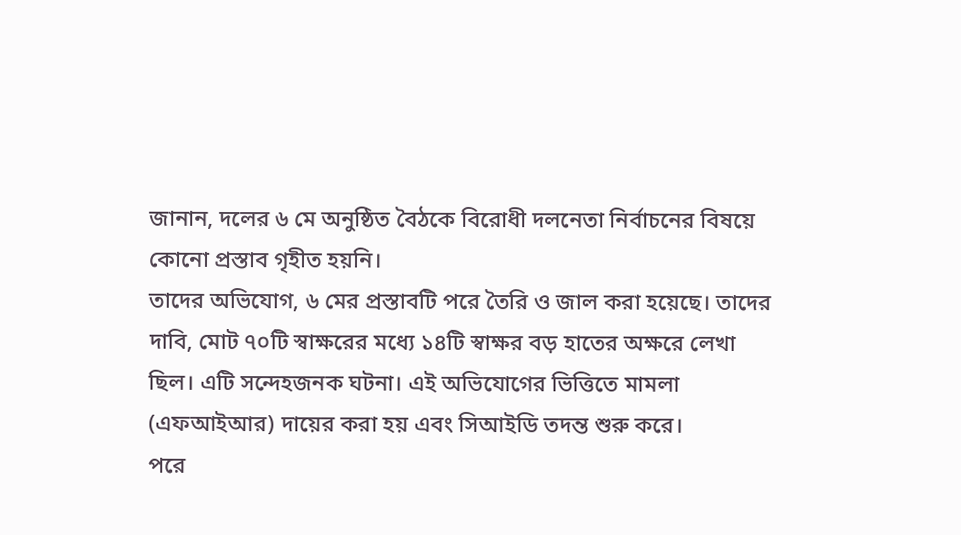জানান, দলের ৬ মে অনুষ্ঠিত বৈঠকে বিরোধী দলনেতা নির্বাচনের বিষয়ে কোনো প্রস্তাব গৃহীত হয়নি।
তাদের অভিযোগ, ৬ মের প্রস্তাবটি পরে তৈরি ও জাল করা হয়েছে। তাদের দাবি, মোট ৭০টি স্বাক্ষরের মধ্যে ১৪টি স্বাক্ষর বড় হাতের অক্ষরে লেখা ছিল। এটি সন্দেহজনক ঘটনা। এই অভিযোগের ভিত্তিতে মামলা (এফআইআর) দায়ের করা হয় এবং সিআইডি তদন্ত শুরু করে।
পরে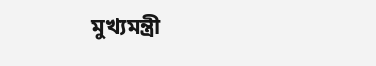মুখ্যমন্ত্রী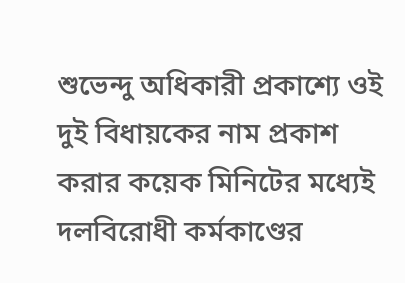শুভেন্দু অধিকারী প্রকাশ্যে ওই দুই বিধায়কের নাম প্রকাশ করার কয়েক মিনিটের মধ্যেই দলবিরোধী কর্মকাণ্ডের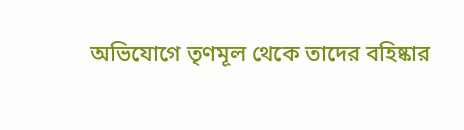অভিযোগে তৃণমূল থেকে তাদের বহিষ্কার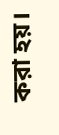করা হয়।